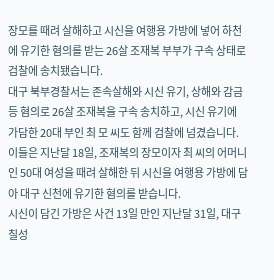장모를 때려 살해하고 시신을 여행용 가방에 넣어 하천에 유기한 혐의를 받는 26살 조재복 부부가 구속 상태로 검찰에 송치됐습니다.
대구 북부경찰서는 존속살해와 시신 유기, 상해와 감금 등 혐의로 26살 조재복을 구속 송치하고, 시신 유기에 가담한 20대 부인 최 모 씨도 함께 검찰에 넘겼습니다.
이들은 지난달 18일, 조재복의 장모이자 최 씨의 어머니인 50대 여성을 때려 살해한 뒤 시신을 여행용 가방에 담아 대구 신천에 유기한 혐의를 받습니다.
시신이 담긴 가방은 사건 13일 만인 지난달 31일, 대구 칠성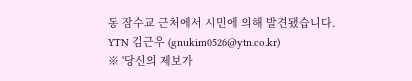동 잠수교 근처에서 시민에 의해 발견됐습니다.
YTN 김근우 (gnukim0526@ytn.co.kr)
※ '당신의 제보가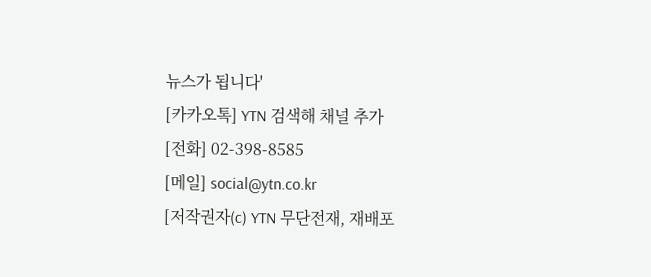뉴스가 됩니다'
[카카오톡] YTN 검색해 채널 추가
[전화] 02-398-8585
[메일] social@ytn.co.kr
[저작권자(c) YTN 무단전재, 재배포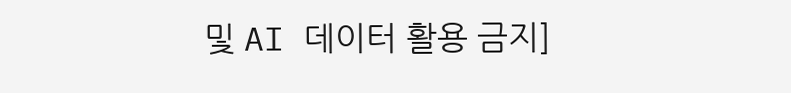및 AI 데이터 활용 금지]